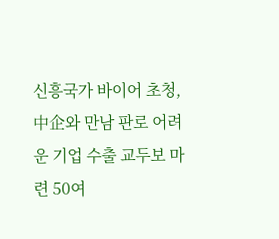신흥국가 바이어 초청, 中企와 만남 판로 어려운 기업 수출 교두보 마련 50여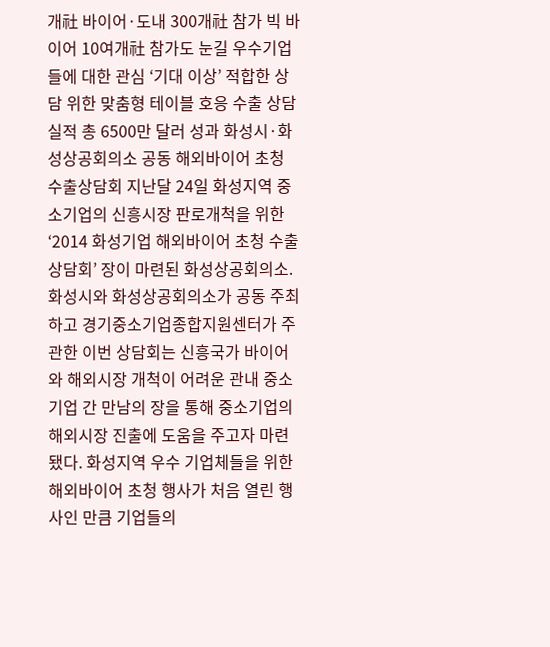개社 바이어·도내 300개社 참가 빅 바이어 10여개社 참가도 눈길 우수기업들에 대한 관심 ‘기대 이상’ 적합한 상담 위한 맞춤형 테이블 호응 수출 상담실적 총 6500만 달러 성과 화성시·화성상공회의소 공동 해외바이어 초청 수출상담회 지난달 24일 화성지역 중소기업의 신흥시장 판로개척을 위한 ‘2014 화성기업 해외바이어 초청 수출상담회’ 장이 마련된 화성상공회의소. 화성시와 화성상공회의소가 공동 주최하고 경기중소기업종합지원센터가 주관한 이번 상담회는 신흥국가 바이어와 해외시장 개척이 어려운 관내 중소기업 간 만남의 장을 통해 중소기업의 해외시장 진출에 도움을 주고자 마련됐다. 화성지역 우수 기업체들을 위한 해외바이어 초청 행사가 처음 열린 행사인 만큼 기업들의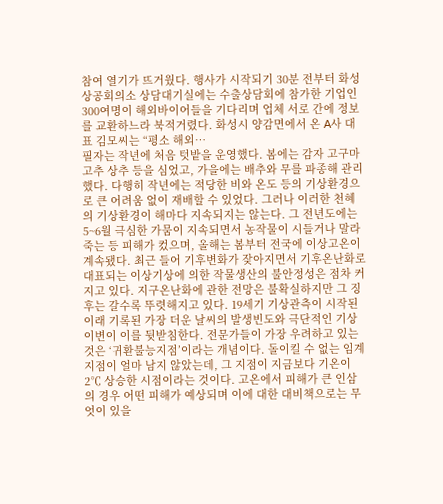참여 열기가 뜨거웠다. 행사가 시작되기 30분 전부터 화성상공회의소 상담대기실에는 수출상담회에 참가한 기업인 300여명이 해외바이어들을 기다리며 업체 서로 간에 정보를 교환하느라 북적거렸다. 화성시 양감면에서 온 A사 대표 김모씨는 “평소 해외…
필자는 작년에 처음 텃밭을 운영했다. 봄에는 감자 고구마 고추 상추 등을 심었고, 가을에는 배추와 무를 파종해 관리했다. 다행히 작년에는 적당한 비와 온도 등의 기상환경으로 큰 어려움 없이 재배할 수 있었다. 그러나 이러한 천혜의 기상환경이 해마다 지속되지는 않는다. 그 전년도에는 5~6월 극심한 가뭄이 지속되면서 농작물이 시들거나 말라죽는 등 피해가 컸으며, 올해는 봄부터 전국에 이상고온이 계속됐다. 최근 들어 기후변화가 잦아지면서 기후온난화로 대표되는 이상기상에 의한 작물생산의 불안정성은 점차 커지고 있다. 지구온난화에 관한 전망은 불확실하지만 그 징후는 갈수록 뚜렷해지고 있다. 19세기 기상관측이 시작된 이래 기록된 가장 더운 날씨의 발생빈도와 극단적인 기상이변이 이를 뒷받침한다. 전문가들이 가장 우려하고 있는 것은 ‘귀환불능지점’이라는 개념이다. 돌이킬 수 없는 임계지점이 얼마 남지 않았는데, 그 지점이 지금보다 기온이 2℃ 상승한 시점이라는 것이다. 고온에서 피해가 큰 인삼의 경우 어떤 피해가 예상되며 이에 대한 대비책으로는 무엇이 있을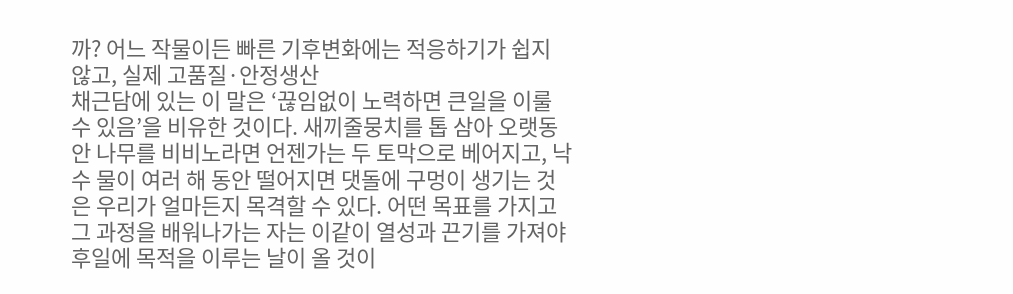까? 어느 작물이든 빠른 기후변화에는 적응하기가 쉽지 않고, 실제 고품질·안정생산
채근담에 있는 이 말은 ‘끊임없이 노력하면 큰일을 이룰 수 있음’을 비유한 것이다. 새끼줄뭉치를 톱 삼아 오랫동안 나무를 비비노라면 언젠가는 두 토막으로 베어지고, 낙수 물이 여러 해 동안 떨어지면 댓돌에 구멍이 생기는 것은 우리가 얼마든지 목격할 수 있다. 어떤 목표를 가지고 그 과정을 배워나가는 자는 이같이 열성과 끈기를 가져야 후일에 목적을 이루는 날이 올 것이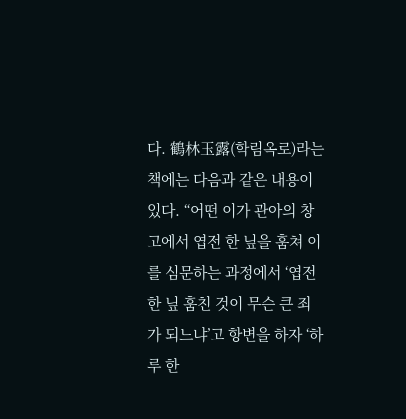다. 鶴林玉露(학림옥로)라는 책에는 다음과 같은 내용이 있다. “어떤 이가 관아의 창고에서 엽전 한 닢을 훔쳐 이를 심문하는 과정에서 ‘엽전 한 닢 훔친 것이 무슨 큰 죄가 되느냐’고 항변을 하자 ‘하루 한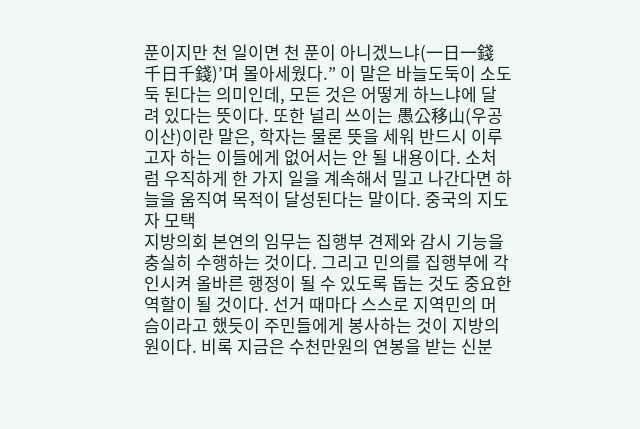푼이지만 천 일이면 천 푼이 아니겠느냐(一日一錢 千日千錢)’며 몰아세웠다.” 이 말은 바늘도둑이 소도둑 된다는 의미인데, 모든 것은 어떻게 하느냐에 달려 있다는 뜻이다. 또한 널리 쓰이는 愚公移山(우공이산)이란 말은, 학자는 물론 뜻을 세워 반드시 이루고자 하는 이들에게 없어서는 안 될 내용이다. 소처럼 우직하게 한 가지 일을 계속해서 밀고 나간다면 하늘을 움직여 목적이 달성된다는 말이다. 중국의 지도자 모택
지방의회 본연의 임무는 집행부 견제와 감시 기능을 충실히 수행하는 것이다. 그리고 민의를 집행부에 각인시켜 올바른 행정이 될 수 있도록 돕는 것도 중요한 역할이 될 것이다. 선거 때마다 스스로 지역민의 머슴이라고 했듯이 주민들에게 봉사하는 것이 지방의원이다. 비록 지금은 수천만원의 연봉을 받는 신분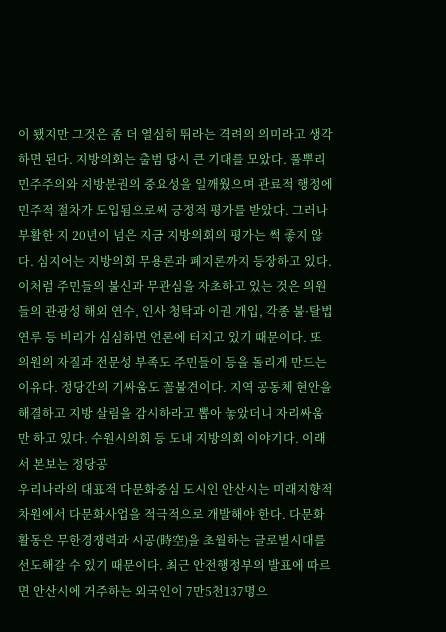이 됐지만 그것은 좀 더 열심히 뛰라는 격려의 의미라고 생각하면 된다. 지방의회는 출범 당시 큰 기대를 모았다. 풀뿌리 민주주의와 지방분권의 중요성을 일깨웠으며 관료적 행정에 민주적 절차가 도입됨으로써 긍정적 평가를 받았다. 그러나 부활한 지 20년이 넘은 지금 지방의회의 평가는 썩 좋지 않다. 심지어는 지방의회 무용론과 폐지론까지 등장하고 있다. 이처럼 주민들의 불신과 무관심을 자초하고 있는 것은 의원들의 관광성 해외 연수, 인사 청탁과 이권 개입, 각종 불·탈법 연루 등 비리가 심심하면 언론에 터지고 있기 때문이다. 또 의원의 자질과 전문성 부족도 주민들이 등을 돌리게 만드는 이유다. 정당간의 기싸움도 꼴불견이다. 지역 공동체 현안을 해결하고 지방 살림을 감시하라고 뽑아 놓았더니 자리싸움만 하고 있다. 수원시의회 등 도내 지방의회 이야기다. 이래서 본보는 정당공
우리나라의 대표적 다문화중심 도시인 안산시는 미래지향적 차원에서 다문화사업을 적극적으로 개발해야 한다. 다문화활동은 무한경쟁력과 시공(時空)을 초월하는 글로벌시대를 선도해갈 수 있기 때문이다. 최근 안전행정부의 발표에 따르면 안산시에 거주하는 외국인이 7만5천137명으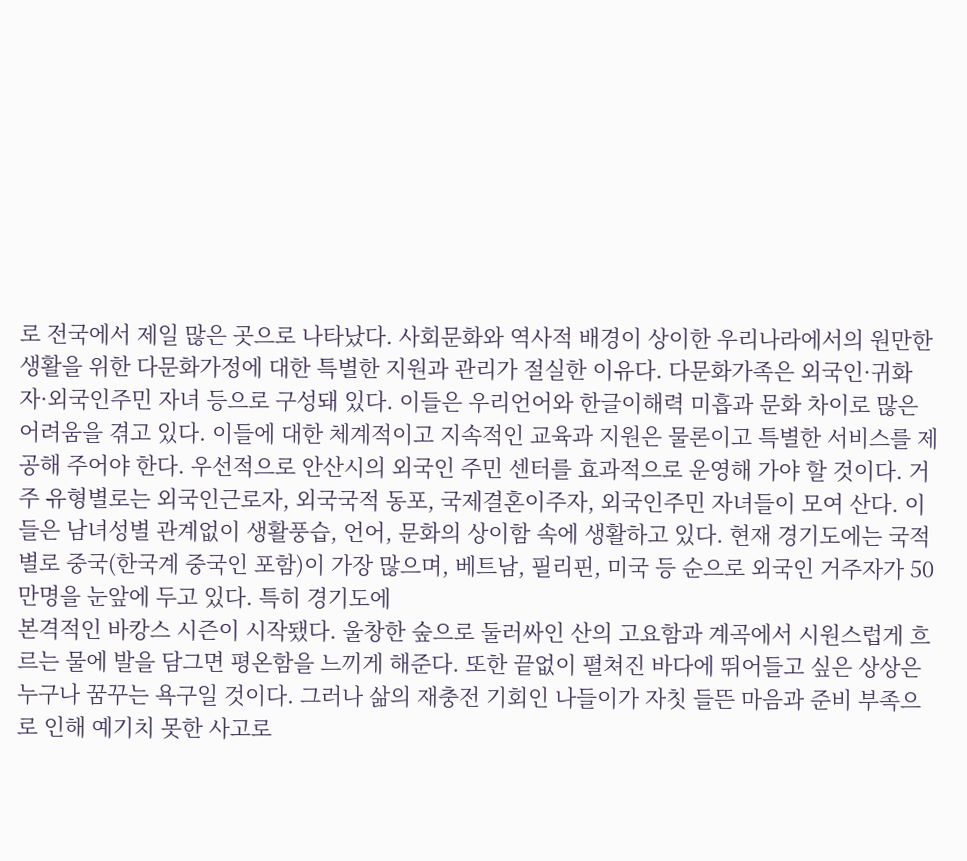로 전국에서 제일 많은 곳으로 나타났다. 사회문화와 역사적 배경이 상이한 우리나라에서의 원만한 생활을 위한 다문화가정에 대한 특별한 지원과 관리가 절실한 이유다. 다문화가족은 외국인·귀화자·외국인주민 자녀 등으로 구성돼 있다. 이들은 우리언어와 한글이해력 미흡과 문화 차이로 많은 어려움을 겪고 있다. 이들에 대한 체계적이고 지속적인 교육과 지원은 물론이고 특별한 서비스를 제공해 주어야 한다. 우선적으로 안산시의 외국인 주민 센터를 효과적으로 운영해 가야 할 것이다. 거주 유형별로는 외국인근로자, 외국국적 동포, 국제결혼이주자, 외국인주민 자녀들이 모여 산다. 이들은 남녀성별 관계없이 생활풍습, 언어, 문화의 상이함 속에 생활하고 있다. 현재 경기도에는 국적별로 중국(한국계 중국인 포함)이 가장 많으며, 베트남, 필리핀, 미국 등 순으로 외국인 거주자가 50만명을 눈앞에 두고 있다. 특히 경기도에
본격적인 바캉스 시즌이 시작됐다. 울창한 숲으로 둘러싸인 산의 고요함과 계곡에서 시원스럽게 흐르는 물에 발을 담그면 평온함을 느끼게 해준다. 또한 끝없이 펼쳐진 바다에 뛰어들고 싶은 상상은 누구나 꿈꾸는 욕구일 것이다. 그러나 삶의 재충전 기회인 나들이가 자칫 들뜬 마음과 준비 부족으로 인해 예기치 못한 사고로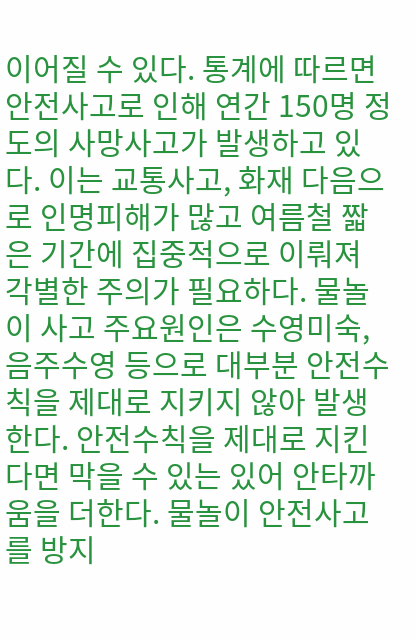이어질 수 있다. 통계에 따르면 안전사고로 인해 연간 150명 정도의 사망사고가 발생하고 있다. 이는 교통사고, 화재 다음으로 인명피해가 많고 여름철 짧은 기간에 집중적으로 이뤄져 각별한 주의가 필요하다. 물놀이 사고 주요원인은 수영미숙, 음주수영 등으로 대부분 안전수칙을 제대로 지키지 않아 발생한다. 안전수칙을 제대로 지킨다면 막을 수 있는 있어 안타까움을 더한다. 물놀이 안전사고를 방지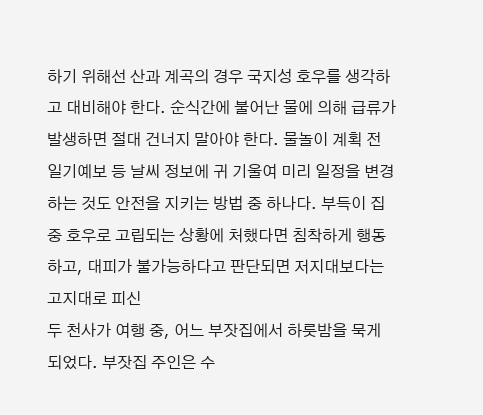하기 위해선 산과 계곡의 경우 국지성 호우를 생각하고 대비해야 한다. 순식간에 불어난 물에 의해 급류가 발생하면 절대 건너지 말아야 한다. 물놀이 계획 전 일기예보 등 날씨 정보에 귀 기울여 미리 일정을 변경하는 것도 안전을 지키는 방법 중 하나다. 부득이 집중 호우로 고립되는 상황에 처했다면 침착하게 행동하고, 대피가 불가능하다고 판단되면 저지대보다는 고지대로 피신
두 천사가 여행 중, 어느 부잣집에서 하룻밤을 묵게 되었다. 부잣집 주인은 수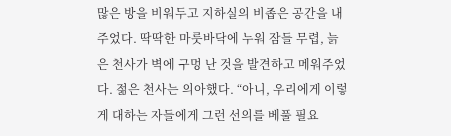많은 방을 비워두고 지하실의 비좁은 공간을 내주었다. 딱딱한 마룻바닥에 누워 잠들 무렵, 늙은 천사가 벽에 구멍 난 것을 발견하고 메워주었다. 젊은 천사는 의아했다. “아니, 우리에게 이렇게 대하는 자들에게 그런 선의를 베풀 필요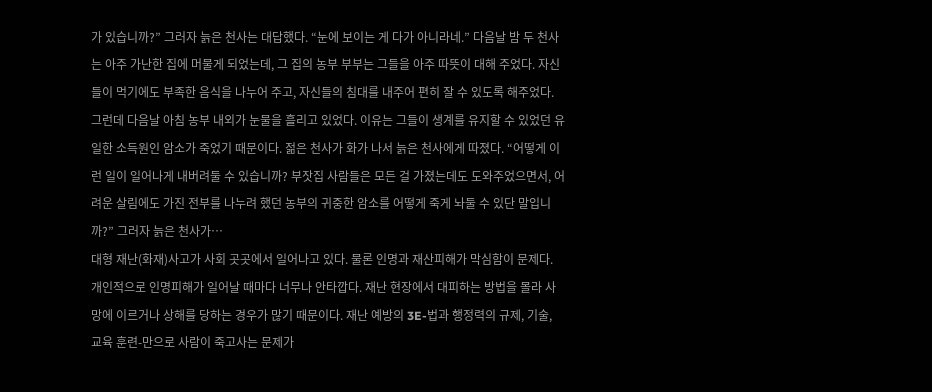가 있습니까?” 그러자 늙은 천사는 대답했다. “눈에 보이는 게 다가 아니라네.” 다음날 밤 두 천사는 아주 가난한 집에 머물게 되었는데, 그 집의 농부 부부는 그들을 아주 따뜻이 대해 주었다. 자신들이 먹기에도 부족한 음식을 나누어 주고, 자신들의 침대를 내주어 편히 잘 수 있도록 해주었다. 그런데 다음날 아침 농부 내외가 눈물을 흘리고 있었다. 이유는 그들이 생계를 유지할 수 있었던 유일한 소득원인 암소가 죽었기 때문이다. 젊은 천사가 화가 나서 늙은 천사에게 따졌다. “어떻게 이런 일이 일어나게 내버려둘 수 있습니까? 부잣집 사람들은 모든 걸 가졌는데도 도와주었으면서, 어려운 살림에도 가진 전부를 나누려 했던 농부의 귀중한 암소를 어떻게 죽게 놔둘 수 있단 말입니까?” 그러자 늙은 천사가…
대형 재난(화재)사고가 사회 곳곳에서 일어나고 있다. 물론 인명과 재산피해가 막심함이 문제다. 개인적으로 인명피해가 일어날 때마다 너무나 안타깝다. 재난 현장에서 대피하는 방법을 몰라 사망에 이르거나 상해를 당하는 경우가 많기 때문이다. 재난 예방의 3E-법과 행정력의 규제, 기술, 교육 훈련-만으로 사람이 죽고사는 문제가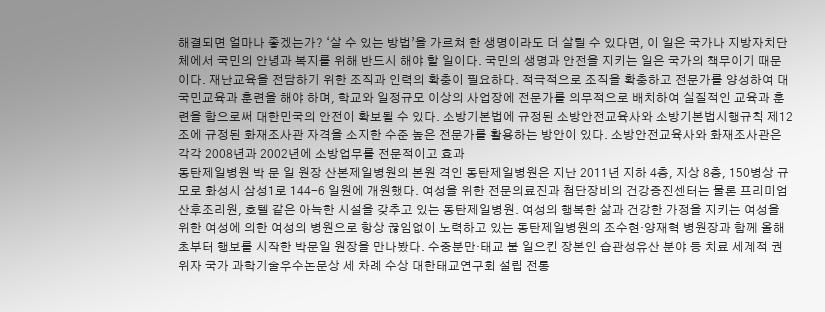해결되면 얼마나 좋겠는가? ‘살 수 있는 방법’을 가르쳐 한 생명이라도 더 살릴 수 있다면, 이 일은 국가나 지방자치단체에서 국민의 안녕과 복지를 위해 반드시 해야 할 일이다. 국민의 생명과 안전을 지키는 일은 국가의 책무이기 때문이다. 재난교육을 전담하기 위한 조직과 인력의 확충이 필요하다. 적극적으로 조직을 확충하고 전문가를 양성하여 대 국민교육과 훈련을 해야 하며, 학교와 일정규모 이상의 사업장에 전문가를 의무적으로 배치하여 실질적인 교육과 훈련을 함으로써 대한민국의 안전이 확보될 수 있다. 소방기본법에 규정된 소방안전교육사와 소방기본법시행규칙 제12조에 규정된 화재조사관 자격을 소지한 수준 높은 전문가를 활용하는 방안이 있다. 소방안전교육사와 화재조사관은 각각 2008년과 2002년에 소방업무를 전문적이고 효과
동탄제일병원 박 문 일 원장 산본제일병원의 본원 격인 동탄제일병원은 지난 2011년 지하 4층, 지상 8층, 150병상 규모로 화성시 삼성1로 144-6 일원에 개원했다. 여성을 위한 전문의료진과 첨단장비의 건강증진센터는 물론 프리미엄 산후조리원, 호텔 같은 아늑한 시설을 갖추고 있는 동탄제일병원. 여성의 행복한 삶과 건강한 가정을 지키는 여성을 위한 여성에 의한 여성의 병원으로 항상 끊임없이 노력하고 있는 동탄제일병원의 조수현·양재혁 병원장과 함께 올해 초부터 행보를 시작한 박문일 원장을 만나봤다. 수중분만·태교 붐 일으킨 장본인 습관성유산 분야 등 치료 세계적 권위자 국가 과학기술우수논문상 세 차례 수상 대한태교연구회 설립 전통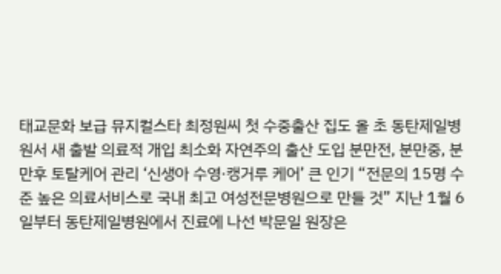태교문화 보급 뮤지컬스타 최정원씨 첫 수중출산 집도 올 초 동탄제일병원서 새 출발 의료적 개입 최소화 자연주의 출산 도입 분만전, 분만중, 분만후 토탈케어 관리 ‘신생아 수영·캥거루 케어’ 큰 인기 “전문의 15명 수준 높은 의료서비스로 국내 최고 여성전문병원으로 만들 것” 지난 1월 6일부터 동탄제일병원에서 진료에 나선 박문일 원장은